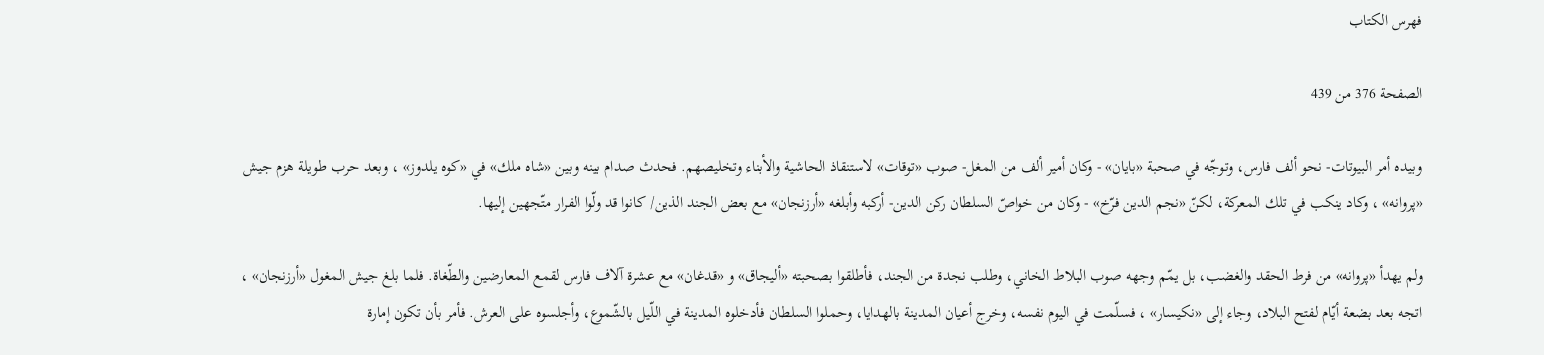فهرس الكتاب

الصفحة 376 من 439

وبيده أمر البيوتات- نحو ألف فارس، وتوجّه في صحبة «بايان» - وكان أمير ألف من المغل- صوب «توقات» لاستنقاذ الحاشية والأبناء وتخليصهم. فحدث صدام بينه وبين «شاه ملك» في «كوه يلدوز» ، وبعد حرب طويلة هزم جيش «پروانه» ، وكاد ينكب في تلك المعركة، لكنّ «نجم الدين فرّخ» - وكان من خواصّ السلطان ركن الدين- أركبه وأبلغه «أرزنجان» مع بعض الجند الذين/ كانوا قد ولّوا الفرار متّجهين إليها.

ولم يهدأ «پروانه» من فرط الحقد والغضب، بل يمّم وجهه صوب البلاط الخاني، وطلب نجدة من الجند، فأطلقوا بصحبته «أليجاق» و «قدغان» مع عشرة آلاف فارس لقمع المعارضين والطّغاة. فلما بلغ جيش المغول «أرزنجان» ، اتجه بعد بضعة أيّام لفتح البلاد، وجاء إلى «نكيسار» ، فسلّمت في اليوم نفسه، وخرج أعيان المدينة بالهدايا، وحملوا السلطان فأدخلوه المدينة في اللّيل بالشّموع، وأجلسوه على العرش. فأمر بأن تكون إمارة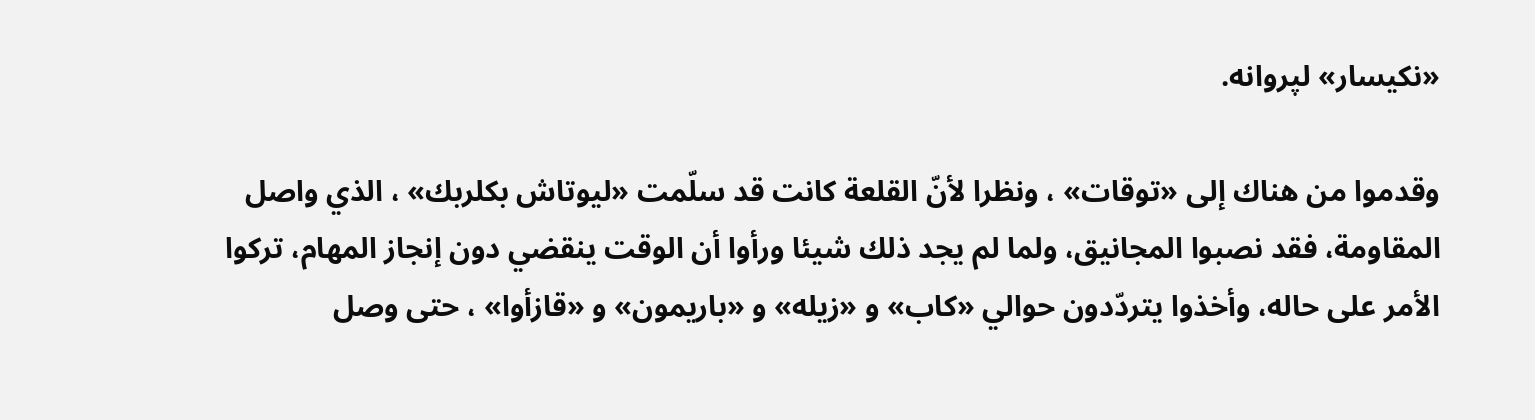«نكيسار» لپروانه.

وقدموا من هناك إلى «توقات» ، ونظرا لأنّ القلعة كانت قد سلّمت «ليوتاش بكلربك» ، الذي واصل المقاومة، فقد نصبوا المجانيق، ولما لم يجد ذلك شيئا ورأوا أن الوقت ينقضي دون إنجاز المهام، تركوا الأمر على حاله، وأخذوا يتردّدون حوالي «كاب» و «زيله» و «باريمون» و «قازأوا» ، حتى وصل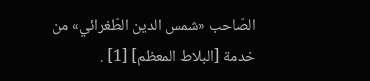الصّاحب «شمس الدين الطّغرائي» من خدمة [البلاط المعظم] [1] .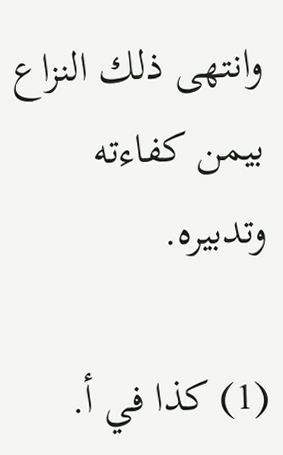وانتهى ذلك النزاع بيمن كفاءته وتدبيره.

(1) كذا في أ.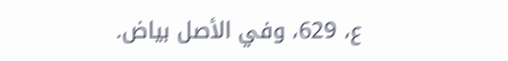ع، 629، وفي الأصل بياض.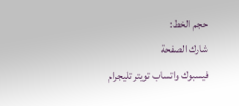حجم الخط:
شارك الصفحة
فيسبوك واتساب تويتر تليجرام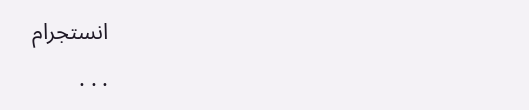انستجرام
. . .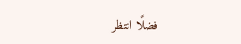فضلًا انتظر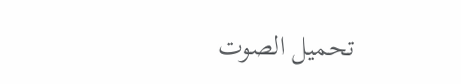تحميل الصوت